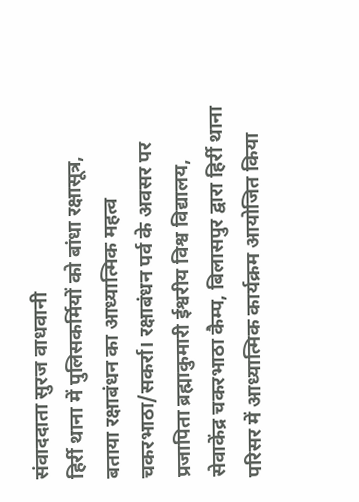संवाददाता सुरज वाधवानी
हिर्री थाना में पुलिसकर्मियों को बांधा रक्षासूत्र, बताया रक्षाबंधन का आध्यात्मिक महत्व
चकरभाठा/सकर्रा। रक्षाबंधन पर्व के अवसर पर प्रजापिता ब्रह्माकुमारी ईश्वरीय विश्व विद्यालय, सेवाकेंद्र चकरभाठा कैम्प, बिलासपुर द्वारा हिर्री थाना परिसर में आध्यात्मिक कार्यक्रम आयोजित किया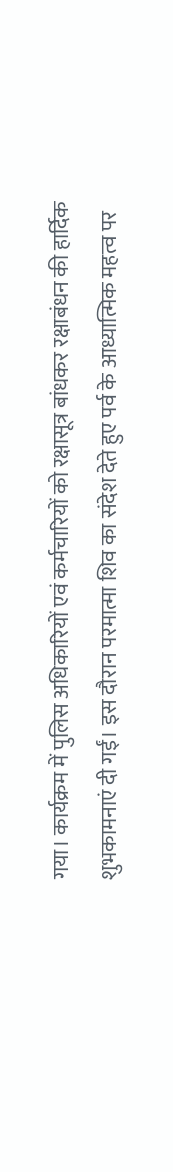गया। कार्यक्रम में पुलिस अधिकारियों एवं कर्मचारियों को रक्षासूत्र बांधकर रक्षाबंधन की हार्दिक शुभकामनाएं दी गईं। इस दौरान परमात्मा शिव का संदेश देते हुए पर्व के आध्यात्मिक महत्व पर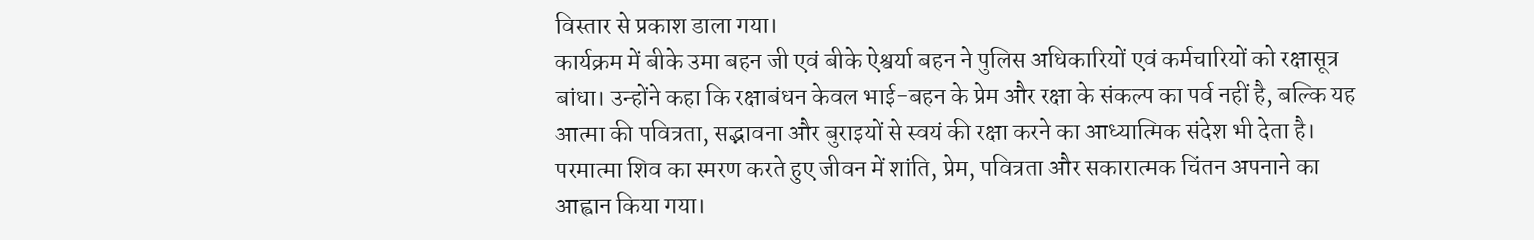विस्तार से प्रकाश डाला गया।
कार्यक्रम में बीके उमा बहन जी एवं बीके ऐश्वर्या बहन ने पुलिस अधिकारियों एवं कर्मचारियों को रक्षासूत्र बांधा। उन्होंने कहा कि रक्षाबंधन केवल भाई-बहन के प्रेम और रक्षा के संकल्प का पर्व नहीं है, बल्कि यह आत्मा की पवित्रता, सद्भावना और बुराइयों से स्वयं की रक्षा करने का आध्यात्मिक संदेश भी देता है। परमात्मा शिव का स्मरण करते हुए जीवन में शांति, प्रेम, पवित्रता और सकारात्मक चिंतन अपनाने का आह्वान किया गया।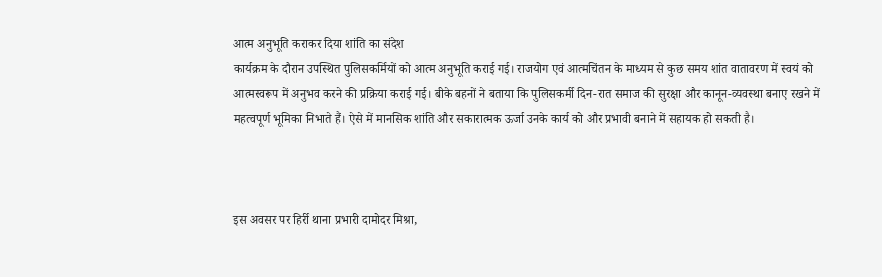आत्म अनुभूति कराकर दिया शांति का संदेश
कार्यक्रम के दौरान उपस्थित पुलिसकर्मियों को आत्म अनुभूति कराई गई। राजयोग एवं आत्मचिंतन के माध्यम से कुछ समय शांत वातावरण में स्वयं को आत्मस्वरूप में अनुभव करने की प्रक्रिया कराई गई। बीके बहनों ने बताया कि पुलिसकर्मी दिन-रात समाज की सुरक्षा और कानून-व्यवस्था बनाए रखने में महत्वपूर्ण भूमिका निभाते हैं। ऐसे में मानसिक शांति और सकारात्मक ऊर्जा उनके कार्य को और प्रभावी बनाने में सहायक हो सकती है।



इस अवसर पर हिर्री थाना प्रभारी दामोदर मिश्रा,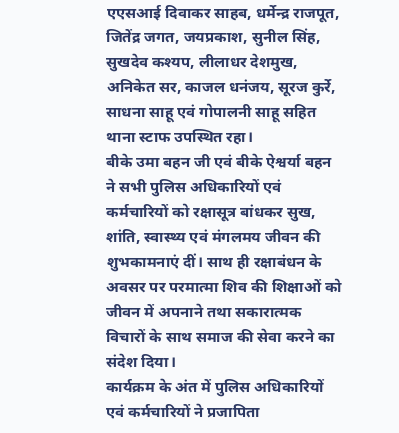एएसआई दिवाकर साहब, धर्मेन्द्र राजपूत, जितेंद्र जगत, जयप्रकाश, सुनील सिंह, सुखदेव कश्यप, लीलाधर देशमुख, अनिकेत सर, काजल धनंजय, सूरज कुर्रे, साधना साहू एवं गोपालनी साहू सहित थाना स्टाफ उपस्थित रहा।
बीके उमा बहन जी एवं बीके ऐश्वर्या बहन ने सभी पुलिस अधिकारियों एवं कर्मचारियों को रक्षासूत्र बांधकर सुख, शांति, स्वास्थ्य एवं मंगलमय जीवन की शुभकामनाएं दीं। साथ ही रक्षाबंधन के अवसर पर परमात्मा शिव की शिक्षाओं को जीवन में अपनाने तथा सकारात्मक विचारों के साथ समाज की सेवा करने का संदेश दिया।
कार्यक्रम के अंत में पुलिस अधिकारियों एवं कर्मचारियों ने प्रजापिता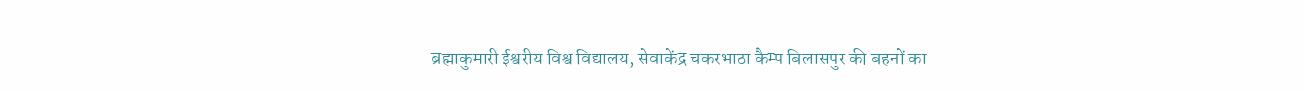ब्रह्माकुमारी ईश्वरीय विश्व विद्यालय, सेवाकेंद्र चकरभाठा कैम्प बिलासपुर की बहनों का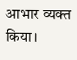आभार व्यक्त किया।